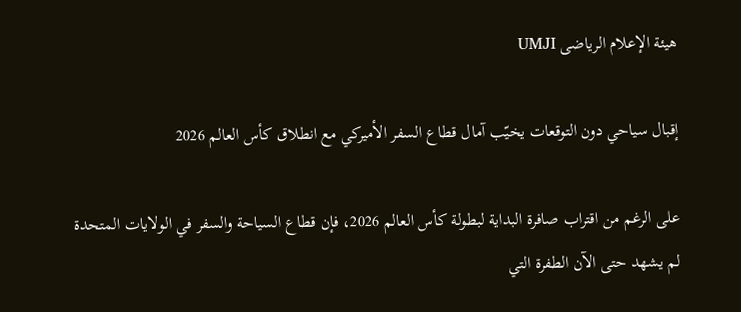هيئة الإعلام الرياضى UMJI

إقبال سياحي دون التوقعات يخيّب آمال قطاع السفر الأميركي مع انطلاق كأس العالم 2026

على الرغم من اقتراب صافرة البداية لبطولة كأس العالم 2026، فإن قطاع السياحة والسفر في الولايات المتحدة لم يشهد حتى الآن الطفرة التي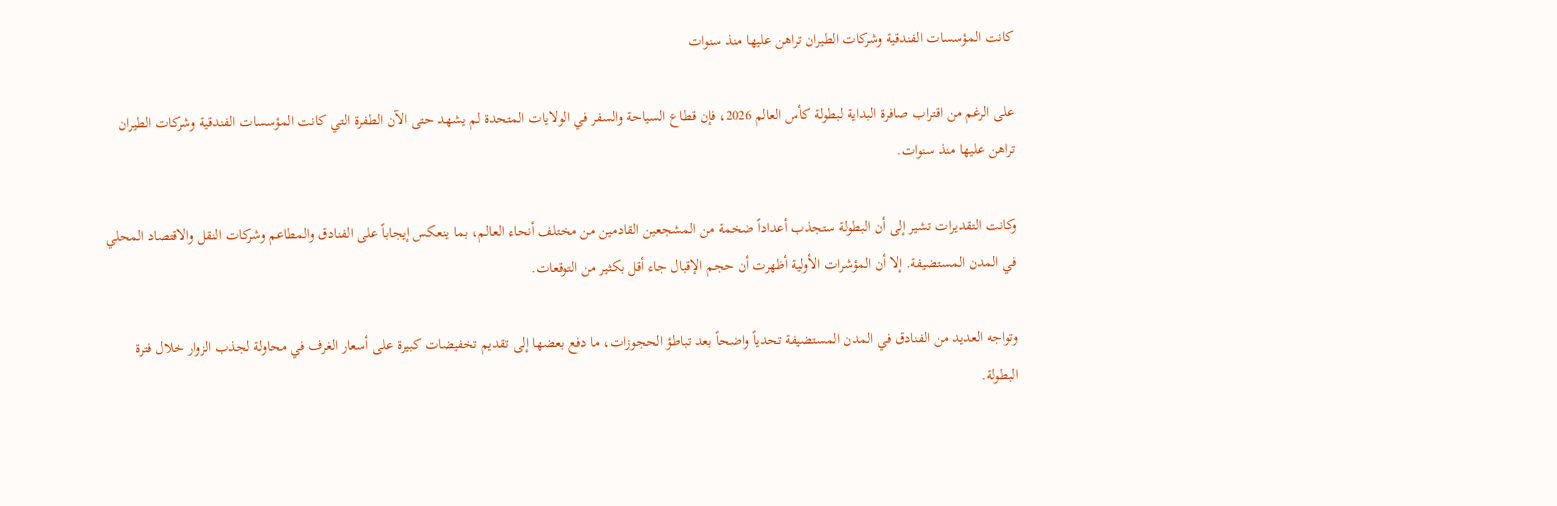كانت المؤسسات الفندقية وشركات الطيران تراهن عليها منذ سنوات

على الرغم من اقتراب صافرة البداية لبطولة كأس العالم 2026، فإن قطاع السياحة والسفر في الولايات المتحدة لم يشهد حتى الآن الطفرة التي كانت المؤسسات الفندقية وشركات الطيران تراهن عليها منذ سنوات.

وكانت التقديرات تشير إلى أن البطولة ستجذب أعداداً ضخمة من المشجعين القادمين من مختلف أنحاء العالم، بما ينعكس إيجاباً على الفنادق والمطاعم وشركات النقل والاقتصاد المحلي في المدن المستضيفة. إلا أن المؤشرات الأولية أظهرت أن حجم الإقبال جاء أقل بكثير من التوقعات.

وتواجه العديد من الفنادق في المدن المستضيفة تحدياً واضحاً بعد تباطؤ الحجوزات، ما دفع بعضها إلى تقديم تخفيضات كبيرة على أسعار الغرف في محاولة لجذب الزوار خلال فترة البطولة.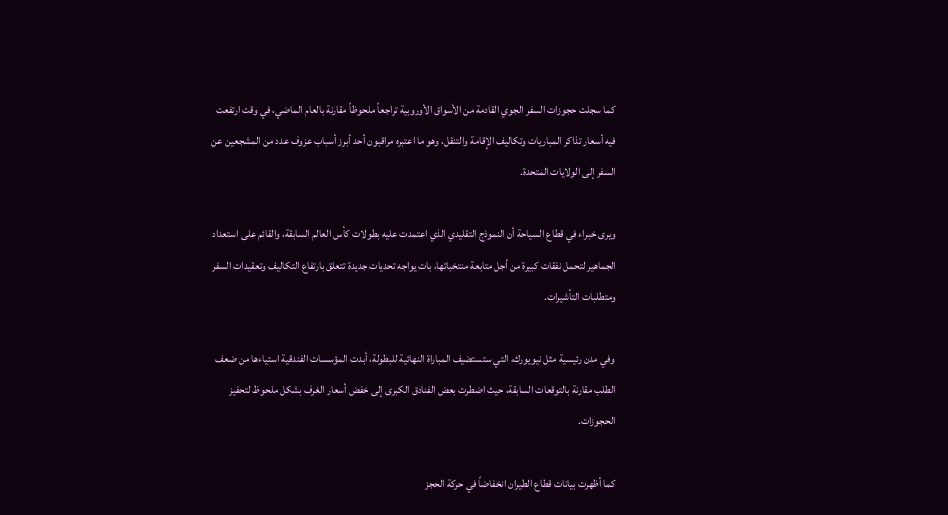كما سجلت حجوزات السفر الجوي القادمة من الأسواق الأوروبية تراجعاً ملحوظاً مقارنة بالعام الماضي، في وقت ارتفعت فيه أسعار تذاكر المباريات وتكاليف الإقامة والتنقل، وهو ما اعتبره مراقبون أحد أبرز أسباب عزوف عدد من المشجعين عن السفر إلى الولايات المتحدة.

ويرى خبراء في قطاع السياحة أن النموذج التقليدي الذي اعتمدت عليه بطولات كأس العالم السابقة، والقائم على استعداد الجماهير لتحمل نفقات كبيرة من أجل متابعة منتخباتها، بات يواجه تحديات جديدة تتعلق بارتفاع التكاليف وتعقيدات السفر ومتطلبات التأشيرات.

وفي مدن رئيسية مثل نيويورك، التي ستستضيف المباراة النهائية للبطولة، أبدت المؤسسات الفندقية استياءها من ضعف الطلب مقارنة بالتوقعات السابقة، حيث اضطرت بعض الفنادق الكبرى إلى خفض أسعار الغرف بشكل ملحوظ لتحفيز الحجوزات.

كما أظهرت بيانات قطاع الطيران انخفاضاً في حركة الحجز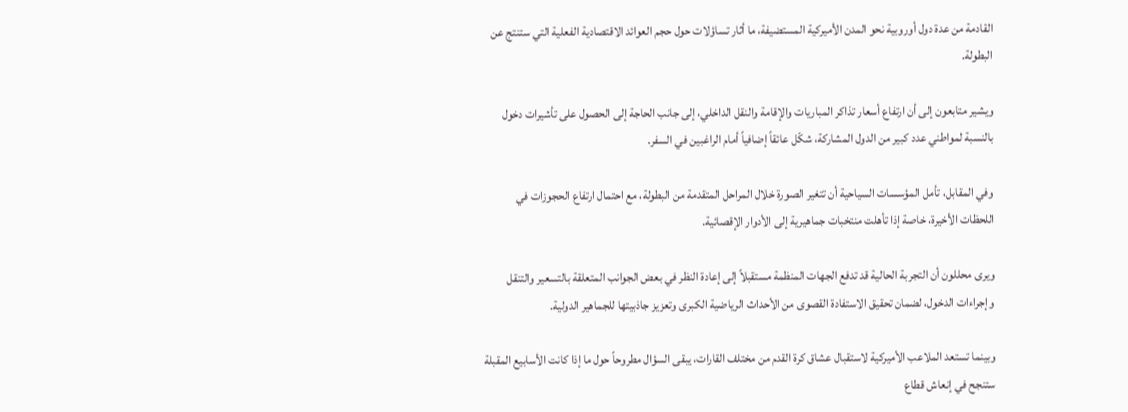القادمة من عدة دول أوروبية نحو المدن الأميركية المستضيفة، ما أثار تساؤلات حول حجم العوائد الاقتصادية الفعلية التي ستنتج عن البطولة.

ويشير متابعون إلى أن ارتفاع أسعار تذاكر المباريات والإقامة والنقل الداخلي، إلى جانب الحاجة إلى الحصول على تأشيرات دخول بالنسبة لمواطني عدد كبير من الدول المشاركة، شكّل عائقاً إضافياً أمام الراغبين في السفر.

وفي المقابل، تأمل المؤسسات السياحية أن تتغير الصورة خلال المراحل المتقدمة من البطولة، مع احتمال ارتفاع الحجوزات في اللحظات الأخيرة، خاصة إذا تأهلت منتخبات جماهيرية إلى الأدوار الإقصائية.

ويرى محللون أن التجربة الحالية قد تدفع الجهات المنظمة مستقبلاً إلى إعادة النظر في بعض الجوانب المتعلقة بالتسعير والتنقل وإجراءات الدخول، لضمان تحقيق الاستفادة القصوى من الأحداث الرياضية الكبرى وتعزيز جاذبيتها للجماهير الدولية.

وبينما تستعد الملاعب الأميركية لاستقبال عشاق كرة القدم من مختلف القارات، يبقى السؤال مطروحاً حول ما إذا كانت الأسابيع المقبلة ستنجح في إنعاش قطاع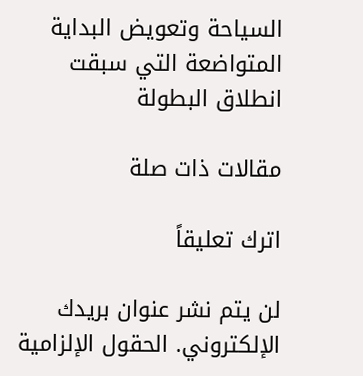السياحة وتعويض البداية المتواضعة التي سبقت انطلاق البطولة

مقالات ذات صلة

اترك تعليقاً

لن يتم نشر عنوان بريدك الإلكتروني. الحقول الإلزامية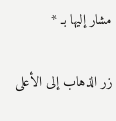مشار إليها بـ *

زر الذهاب إلى الأعلى